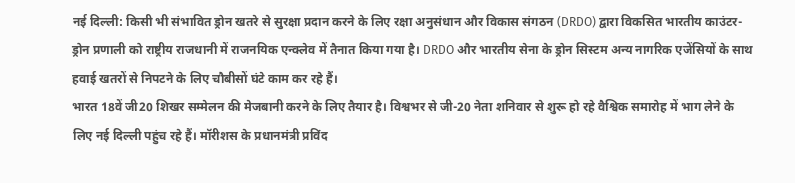नई दिल्ली: किसी भी संभावित ड्रोन खतरे से सुरक्षा प्रदान करने के लिए रक्षा अनुसंधान और विकास संगठन (DRDO) द्वारा विकसित भारतीय काउंटर-ड्रोन प्रणाली को राष्ट्रीय राजधानी में राजनयिक एन्क्लेव में तैनात किया गया है। DRDO और भारतीय सेना के ड्रोन सिस्टम अन्य नागरिक एजेंसियों के साथ हवाई खतरों से निपटने के लिए चौबीसों घंटे काम कर रहे हैं।
भारत 18वें जी20 शिखर सम्मेलन की मेजबानी करने के लिए तैयार है। विश्वभर से जी-20 नेता शनिवार से शुरू हो रहे वैश्विक समारोह में भाग लेने के लिए नई दिल्ली पहुंच रहे हैं। मॉरीशस के प्रधानमंत्री प्रविंद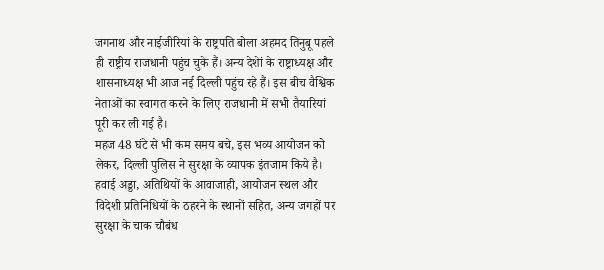जगनाथ और नाईजीरियां के राष्ट्रपति बोला अहमद तिनुबू पहले ही राष्ट्रीय राजधानी पहुंच चुके हैं। अन्य देशेां के राष्ट्राध्यक्ष और शासनाध्यक्ष भी आज नई दिल्ली पहुंच रहे हैं। इस बीच वैश्विक नेताओं का स्वागत करने के लिए राजधानी में सभी तैयारियां पूरी कर ली गई है।
महज 48 घंटे से भी कम समय बचे, इस भव्य आयोजन को लेकर, दिल्ली पुलिस ने सुरक्षा के व्यापक इंतजाम किये है। हवाई अड्डा, अतिथियों के आवाजाही, आयोजन स्थल और विदेशी प्रतिनिधियों के ठहरने के स्थानों सहित, अन्य जगहों पर सुरक्षा के चाक चौबंध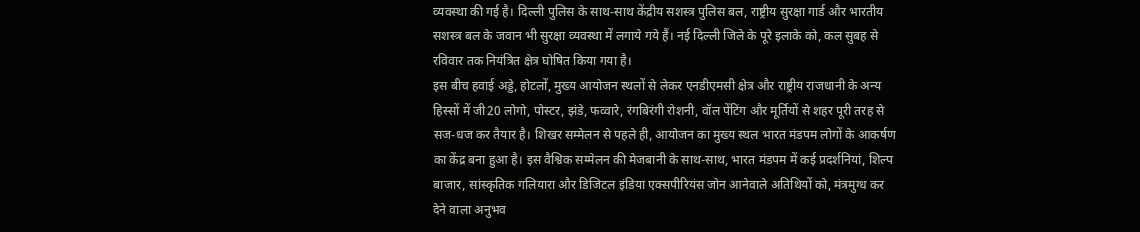व्यवस्था की गई है। दिल्ली पुलिस के साथ-साथ केंद्रीय सशस्त्र पुलिस बल, राष्ट्रीय सुरक्षा गार्ड और भारतीय सशस्त्र बल के जवान भी सुरक्षा व्यवस्था में लगाये गये हैं। नई दिल्ली जिले के पूरे इलाके को, कल सुबह से रविवार तक नियंत्रित क्षेत्र घोषित किया गया है।
इस बीच हवाई अड्डे, होटलों, मुख्य आयोजन स्थलों से लेकर एनडीएमसी क्षेत्र और राष्ट्रीय राजधानी के अन्य हिस्सों में जी20 लोगो, पोस्टर, झंडे, फव्वारे, रंगबिरंगी रोशनी, वॉल पेंटिंग और मूर्तियों से शहर पूरी तरह से सज-धज कर तैयार है। शिखर सम्मेलन से पहले ही, आयोजन का मुख्य स्थल भारत मंडपम लोगों के आकर्षण का केंद्र बना हुआ है। इस वैश्विक सम्मेलन की मेजबानी के साथ-साथ, भारत मंडपम में कई प्रदर्शनियां, शिल्प बाजार, सांस्कृतिक गलियारा और डिजिटल इंडिया एक्सपीरियंस जोन आनेवाले अतिथियों को, मंत्रमुग्ध कर देने वाला अनुभव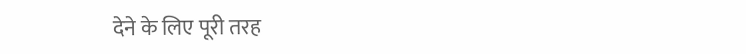देने के लिए पूरी तरह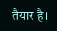तैयार है।